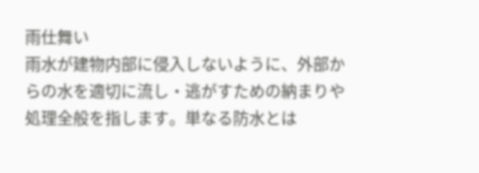雨仕舞い
雨水が建物内部に侵入しないように、外部からの水を適切に流し・逃がすための納まりや処理全般を指します。単なる防水とは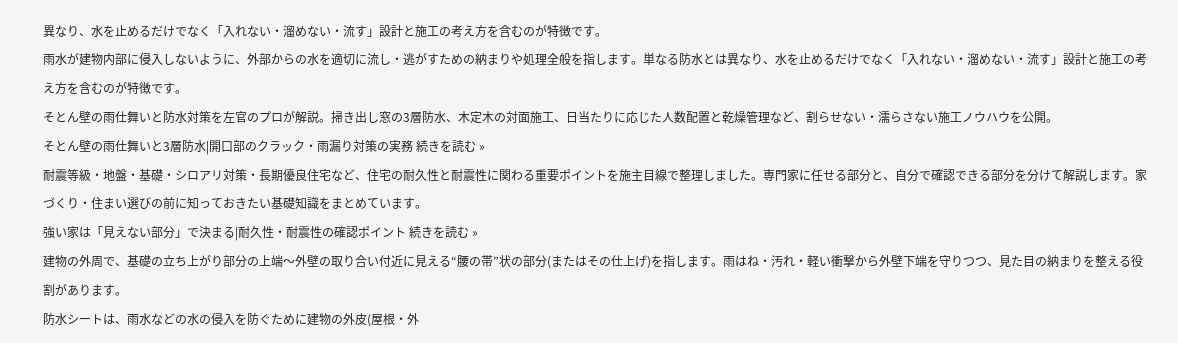異なり、水を止めるだけでなく「入れない・溜めない・流す」設計と施工の考え方を含むのが特徴です。
雨水が建物内部に侵入しないように、外部からの水を適切に流し・逃がすための納まりや処理全般を指します。単なる防水とは異なり、水を止めるだけでなく「入れない・溜めない・流す」設計と施工の考え方を含むのが特徴です。
そとん壁の雨仕舞いと防水対策を左官のプロが解説。掃き出し窓の3層防水、木定木の対面施工、日当たりに応じた人数配置と乾燥管理など、割らせない・濡らさない施工ノウハウを公開。
そとん壁の雨仕舞いと3層防水|開口部のクラック・雨漏り対策の実務 続きを読む »
耐震等級・地盤・基礎・シロアリ対策・長期優良住宅など、住宅の耐久性と耐震性に関わる重要ポイントを施主目線で整理しました。専門家に任せる部分と、自分で確認できる部分を分けて解説します。家づくり・住まい選びの前に知っておきたい基礎知識をまとめています。
強い家は「見えない部分」で決まる|耐久性・耐震性の確認ポイント 続きを読む »
建物の外周で、基礎の立ち上がり部分の上端〜外壁の取り合い付近に見える“腰の帯”状の部分(またはその仕上げ)を指します。雨はね・汚れ・軽い衝撃から外壁下端を守りつつ、見た目の納まりを整える役割があります。
防水シートは、雨水などの水の侵入を防ぐために建物の外皮(屋根・外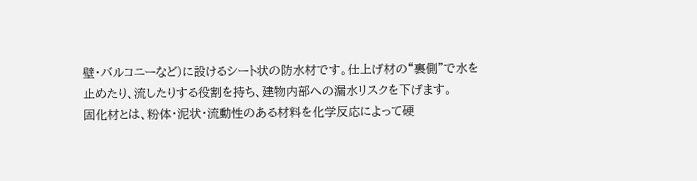壁・バルコニーなど)に設けるシート状の防水材です。仕上げ材の“裏側”で水を止めたり、流したりする役割を持ち、建物内部への漏水リスクを下げます。
固化材とは、粉体・泥状・流動性のある材料を化学反応によって硬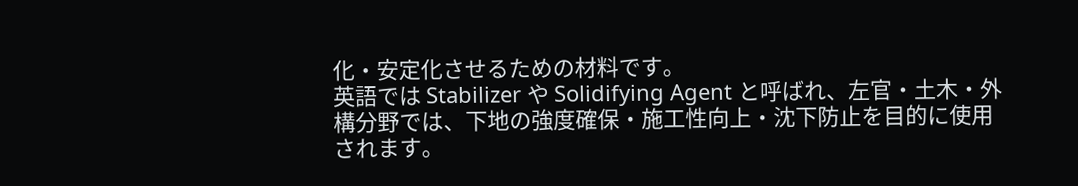化・安定化させるための材料です。
英語では Stabilizer や Solidifying Agent と呼ばれ、左官・土木・外構分野では、下地の強度確保・施工性向上・沈下防止を目的に使用されます。